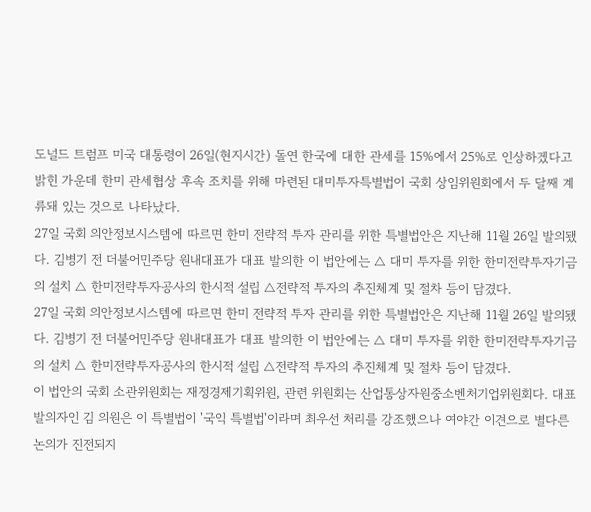도널드 트럼프 미국 대통령이 26일(현지시간) 돌연 한국에 대한 관세를 15%에서 25%로 인상하겠다고 밝힌 가운데 한미 관세협상 후속 조치를 위해 마련된 대미투자특별법이 국회 상임위원회에서 두 달째 계류돼 있는 것으로 나타났다.
27일 국회 의안정보시스템에 따르면 한미 전략적 투자 관리를 위한 특별법안은 지난해 11월 26일 발의됐다. 김병기 전 더불어민주당 원내대표가 대표 발의한 이 법안에는 △ 대미 투자를 위한 한미전략투자기금의 설치 △ 한미전략투자공사의 한시적 설립 △전략적 투자의 추진체계 및 절차 등이 담겼다.
27일 국회 의안정보시스템에 따르면 한미 전략적 투자 관리를 위한 특별법안은 지난해 11월 26일 발의됐다. 김병기 전 더불어민주당 원내대표가 대표 발의한 이 법안에는 △ 대미 투자를 위한 한미전략투자기금의 설치 △ 한미전략투자공사의 한시적 설립 △전략적 투자의 추진체계 및 절차 등이 담겼다.
이 법안의 국회 소관위원회는 재정경제기획위원, 관련 위원회는 산업통상자원중소벤처기업위원회다. 대표 발의자인 김 의원은 이 특별법이 '국익 특별법'이라며 최우선 처리를 강조했으나 여야간 이견으로 별다른 논의가 진전되지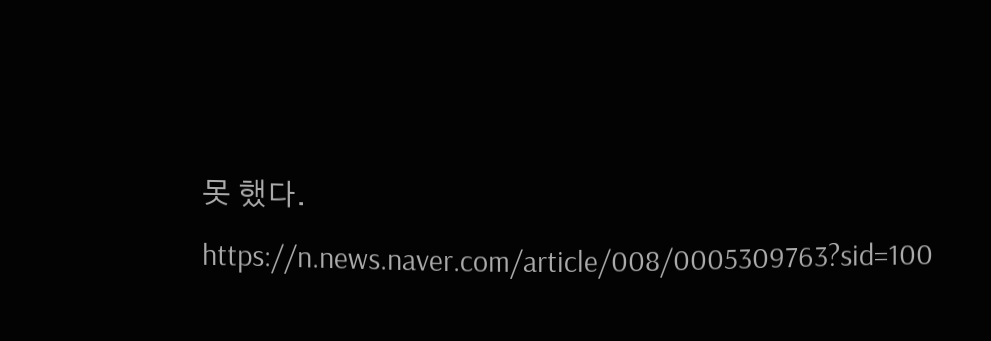못 했다.
https://n.news.naver.com/article/008/0005309763?sid=100